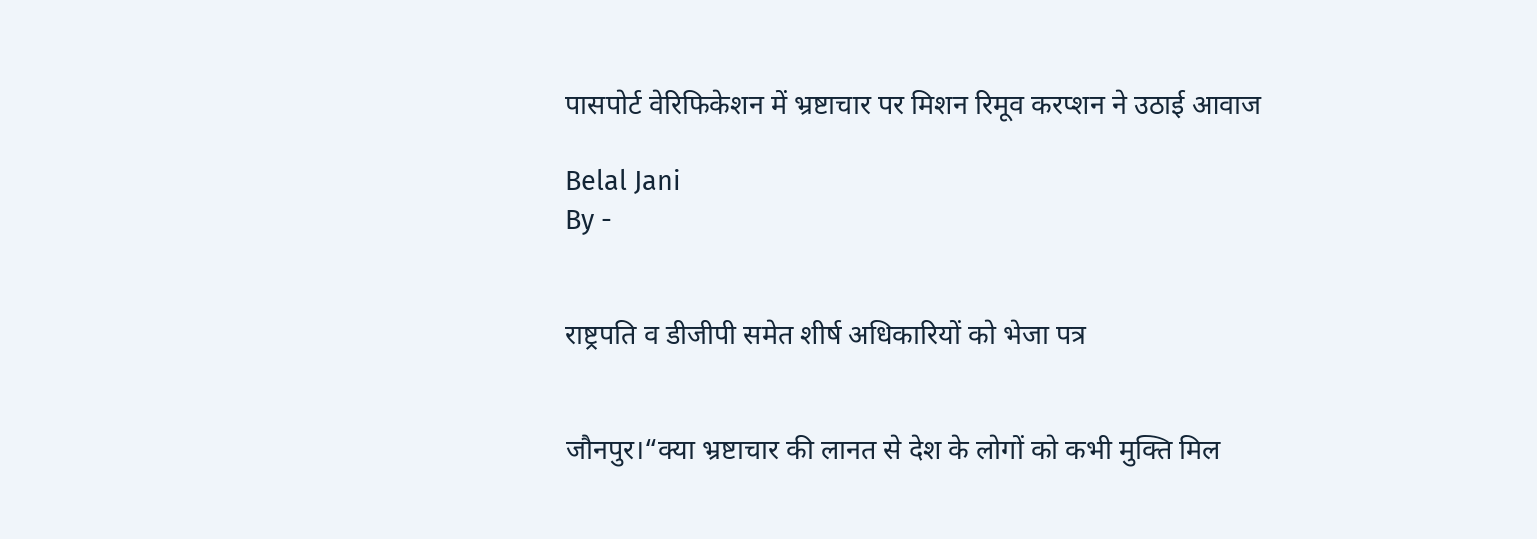पासपोर्ट वेरिफिकेशन में भ्रष्टाचार पर मिशन रिमूव करप्शन ने उठाई आवाज

Belal Jani
By -


राष्ट्रपति व डीजीपी समेत शीर्ष अधिकारियों को भेजा पत्र


जौनपुर।“क्या भ्रष्टाचार की लानत से देश के लोगों को कभी मुक्ति मिल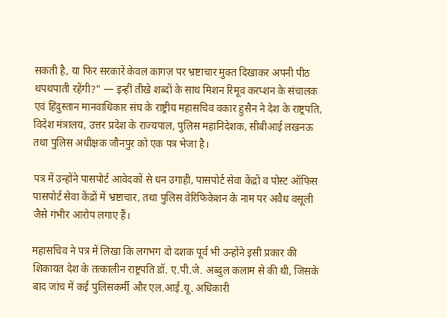सकती है, या फिर सरकारें केवल कागज़ पर भ्रष्टाचार मुक्त दिखाकर अपनी पीठ थपथपाती रहेंगी?” — इन्हीं तीखे शब्दों के साथ मिशन रिमूव करप्शन के संचालक एवं हिंदुस्तान मानवाधिकार संघ के राष्ट्रीय महासचिव वकार हुसैन ने देश के राष्ट्रपति, विदेश मंत्रालय, उत्तर प्रदेश के राज्यपाल, पुलिस महानिदेशक, सीबीआई लखनऊ तथा पुलिस अधीक्षक जौनपुर को एक पत्र भेजा है।

पत्र में उन्होंने पासपोर्ट आवेदकों से धन उगाही, पासपोर्ट सेवा केंद्रों व पोस्ट ऑफिस पासपोर्ट सेवा केंद्रों में भ्रष्टाचार, तथा पुलिस वेरिफिकेशन के नाम पर अवैध वसूली जैसे गंभीर आरोप लगाए हैं।

महासचिव ने पत्र में लिखा कि लगभग दो दशक पूर्व भी उन्होंने इसी प्रकार की शिकायत देश के तत्कालीन राष्ट्रपति डॉ. ए.पी.जे. अब्दुल कलाम से की थी, जिसके बाद जांच में कई पुलिसकर्मी और एल.आई.यू. अधिकारी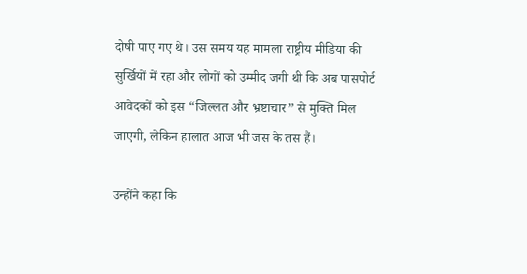दोषी पाए गए थे। उस समय यह मामला राष्ट्रीय मीडिया की सुर्खियों में रहा और लोगों को उम्मीद जगी थी कि अब पासपोर्ट आवेदकों को इस “जिल्लत और भ्रष्टाचार” से मुक्ति मिल जाएगी, लेकिन हालात आज भी जस के तस हैं।

उन्होंने कहा कि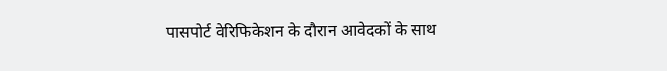पासपोर्ट वेरिफिकेशन के दौरान आवेदकों के साथ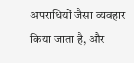अपराधियों जैसा व्यवहार किया जाता है, और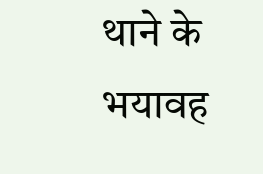थाने के भयावह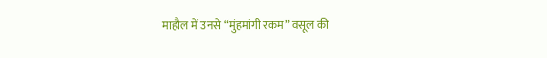माहौल में उनसे “मुंहमांगी रकम” वसूल की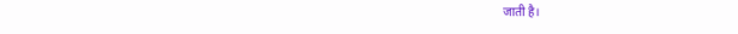जाती है।